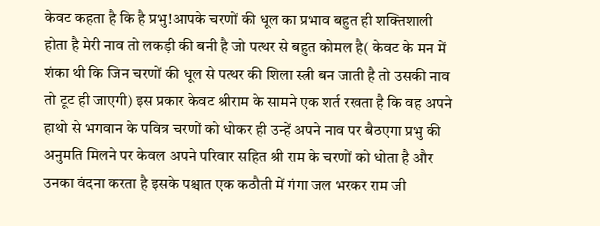केवट कहता है कि है प्रभु!आपके चरणों की धूल का प्रभाव बहुत ही शक्तिशाली होता है मेरी नाव तो लकड़ी की बनी है जो पत्थर से बहुत कोमल है( केवट के मन में शंका थी कि जिन चरणों की धूल से पत्थर की शिला स्त्री बन जाती है तो उसकी नाव तो टूट ही जाएगी) इस प्रकार केवट श्रीराम के सामने एक शर्त रखता है कि वह अपने हाथो से भगवान के पवित्र चरणों को धोकर ही उन्हें अपने नाव पर बैठएगा प्रभु की अनुमति मिलने पर केवल अपने परिवार सहित श्री राम के चरणों को धोता है और उनका वंदना करता है इसके पश्चात एक कठौती में गंगा जल भरकर राम जी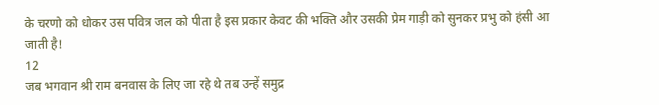के चरणो को धोकर उस पवित्र जल को पीता है इस प्रकार केवट की भक्ति और उसकी प्रेम गाड़ी को सुनकर प्रभु को हंसी आ जाती है!
12
जब भगवान श्री राम बनवास के लिए जा रहे थे तब उन्हें समुद्र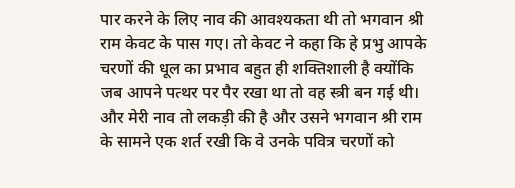पार करने के लिए नाव की आवश्यकता थी तो भगवान श्री राम केवट के पास गए। तो केवट ने कहा कि हे प्रभु आपके चरणों की धूल का प्रभाव बहुत ही शक्तिशाली है क्योंकि जब आपने पत्थर पर पैर रखा था तो वह स्त्री बन गई थी। और मेरी नाव तो लकड़ी की है और उसने भगवान श्री राम के सामने एक शर्त रखी कि वे उनके पवित्र चरणों को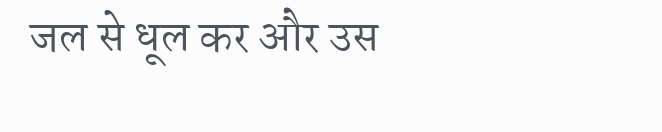जल से धूल कर और उस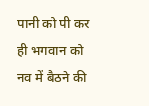पानी को पी कर ही भगवान को नव में बैठने की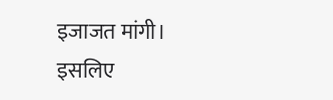इजाजत मांगी। इसलिए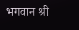भगवान श्री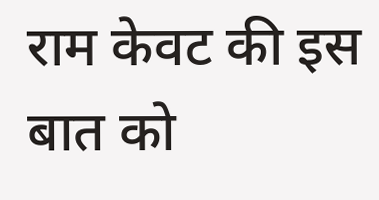राम केवट की इस बात को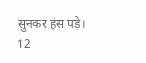सुनकर हंस पड़े।
12